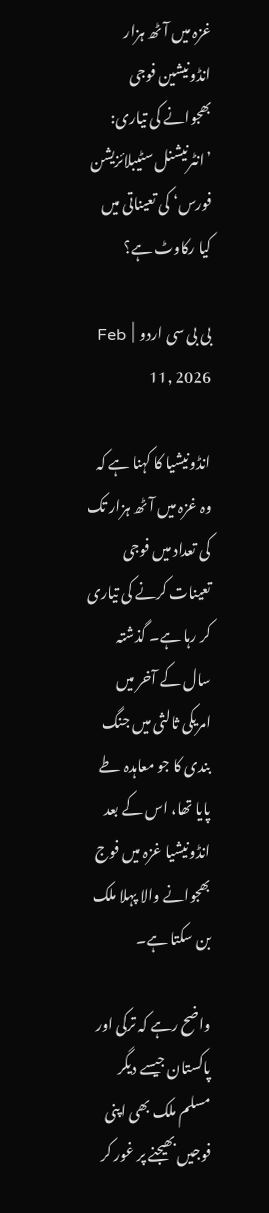غزہ میں آٹھ ہزار انڈونیشین فوجی بھجوانے کی تیاری: ’انٹرنیشنل سٹیبلائزیشن فورس‘ کی تعیناتی میں کیا رکاوٹ ہے؟

بی بی سی اردو  |  Feb 11, 2026

انڈونیشیا کا کہنا ہے کہ وہ غزہ میں آٹھ ہزار تک کی تعداد میں فوجی تعینات کرنے کی تیاری کر رہا ہے۔ گذشتہ سال کے آخر میں امریکی ثالثی میں جنگ بندی کا جو معاہدہ طے پایا تھا، اس کے بعد انڈونیشیا غزہ میں فوج بھجوانے والا پہلا ملک بن سکتا ہے۔

واضح رہے کہ ترکی اور پاکستان جیسے دیگر مسلم ملک بھی اپنی فوجیں بھیجنے پر غور کر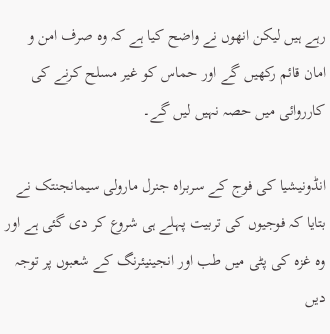رہے ہیں لیکن انھوں نے واضح کیا ہے کہ وہ صرف امن و امان قائم رکھیں گے اور حماس کو غیر مسلح کرنے کی کارروائی میں حصہ نہیں لیں گے۔

انڈونیشیا کی فوج کے سربراہ جنرل مارولی سیمانجنتک نے بتایا کہ فوجیوں کی تربیت پہلے ہی شروع کر دی گئی ہے اور وہ غزہ کی پٹی میں طب اور انجینیئرنگ کے شعبوں پر توجہ دیں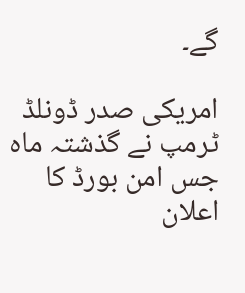گے۔

امریکی صدر ڈونلڈ ٹرمپ نے گذشتہ ماہ جس امن بورڈ کا اعلان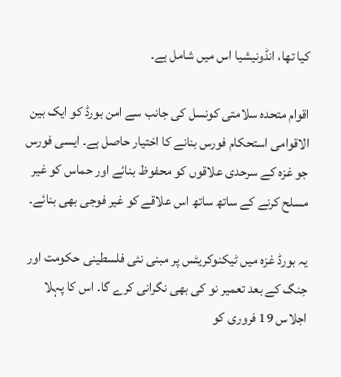کیا تھا، انڈونیشیا اس میں شامل ہے۔

اقوام متحدہ سلامتی کونسل کی جانب سے امن بورڈ کو ایک بین الاقوامی استحکام فورس بنانے کا اختیار حاصل ہے۔ ایسی فورس جو غزہ کے سرحدی علاقوں کو محفوظ بنائے اور حماس کو غیر مسلح کرنے کے ساتھ ساتھ اس علاقے کو غیر فوجی بھی بنائے۔

یہ بورڈ غزہ میں ٹیکنوکریٹس پر مبنی نئی فلسطینی حکومت اور جنگ کے بعد تعمیر نو کی بھی نگرانی کرے گا۔ اس کا پہلا اجلاس 19 فروری کو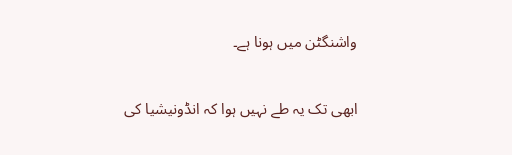واشنگٹن میں ہونا ہے۔

ابھی تک یہ طے نہیں ہوا کہ انڈونیشیا کی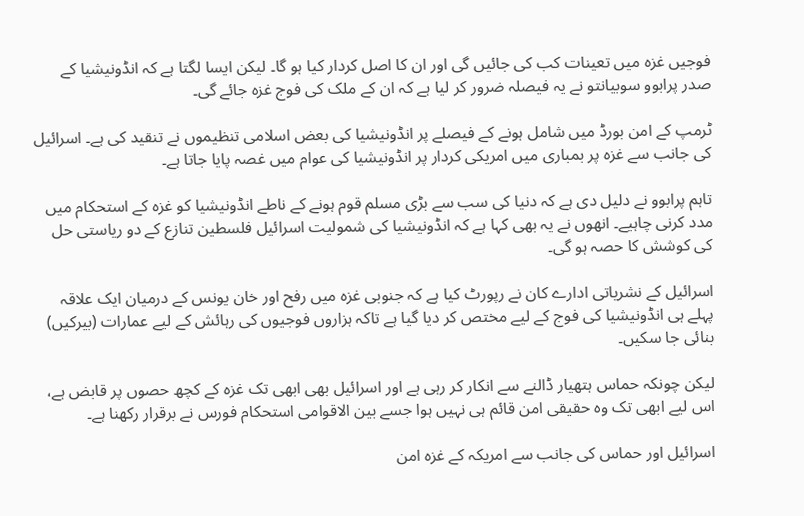فوجیں غزہ میں تعینات کب کی جائیں گی اور ان کا اصل کردار کیا ہو گا۔ لیکن ایسا لگتا ہے کہ انڈونیشیا کے صدر پرابوو سوبیانتو نے یہ فیصلہ ضرور کر لیا ہے کہ ان کے ملک کی فوج غزہ جائے گی۔

ٹرمپ کے امن بورڈ میں شامل ہونے کے فیصلے پر انڈونیشیا کی بعض اسلامی تنظیموں نے تنقید کی ہے۔ اسرائیل کی جانب سے غزہ پر بمباری میں امریکی کردار پر انڈونیشیا کی عوام میں غصہ پایا جاتا ہے۔

تاہم پرابوو نے دلیل دی ہے کہ دنیا کی سب سے بڑی مسلم قوم ہونے کے ناطے انڈونیشیا کو غزہ کے استحکام میں مدد کرنی چاہیے۔ انھوں نے یہ بھی کہا ہے کہ انڈونیشیا کی شمولیت اسرائیل فلسطین تنازع کے دو ریاستی حل کی کوشش کا حصہ ہو گی۔

اسرائیل کے نشریاتی ادارے کان نے رپورٹ کیا ہے کہ جنوبی غزہ میں رفح اور خان یونس کے درمیان ایک علاقہ پہلے ہی انڈونیشیا کی فوج کے لیے مختص کر دیا گیا ہے تاکہ ہزاروں فوجیوں کی رہائش کے لیے عمارات (بیرکیں) بنائی جا سکیں۔

لیکن چونکہ حماس ہتھیار ڈالنے سے انکار کر رہی ہے اور اسرائیل بھی ابھی تک غزہ کے کچھ حصوں پر قابض ہے، اس لیے ابھی تک وہ حقیقی امن قائم ہی نہیں ہوا جسے بین الاقوامی استحکام فورس نے برقرار رکھنا ہے۔

اسرائیل اور حماس کی جانب سے امریکہ کے غزہ امن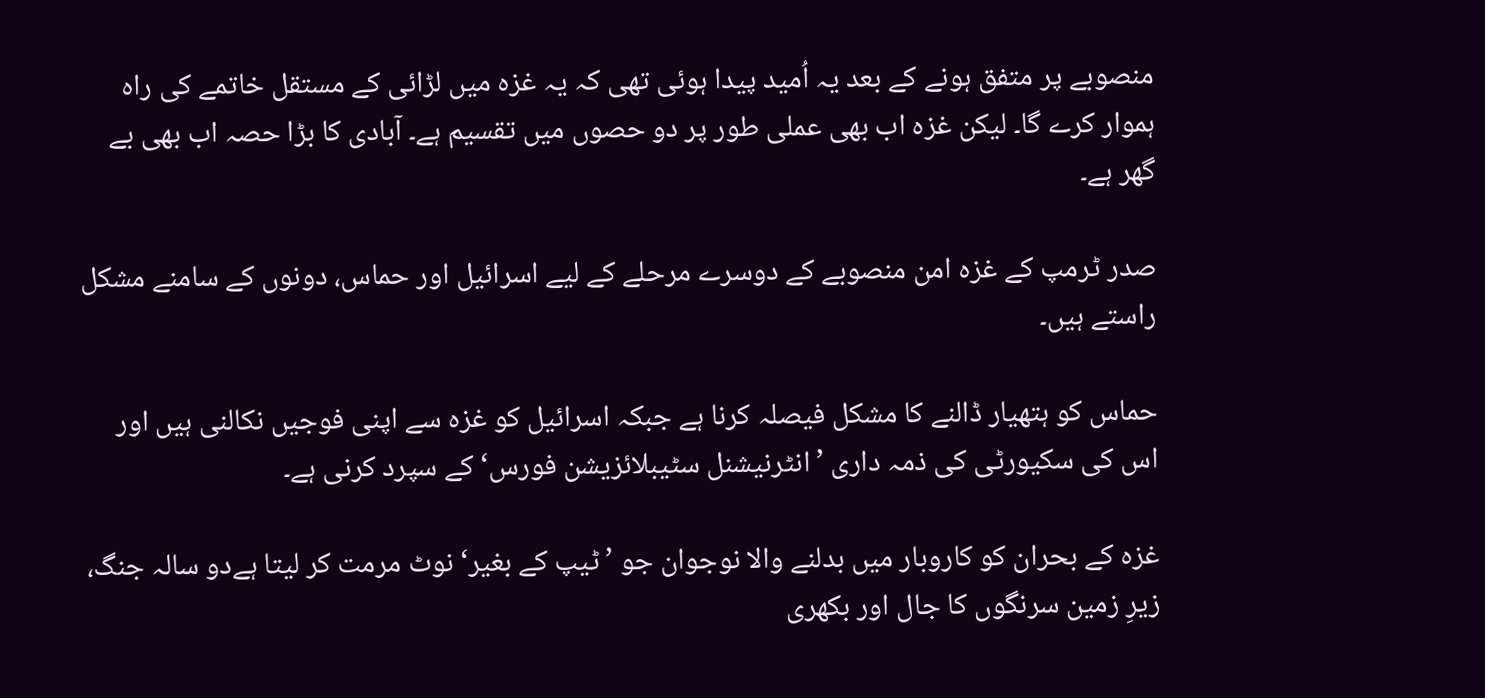منصوبے پر متفق ہونے کے بعد یہ اُمید پیدا ہوئی تھی کہ یہ غزہ میں لڑائی کے مستقل خاتمے کی راہ ہموار کرے گا۔ لیکن غزہ اب بھی عملی طور پر دو حصوں میں تقسیم ہے۔ آبادی کا بڑا حصہ اب بھی بے گھر ہے۔

صدر ٹرمپ کے غزہ امن منصوبے کے دوسرے مرحلے کے لیے اسرائیل اور حماس، دونوں کے سامنے مشکل راستے ہیں۔

حماس کو ہتھیار ڈالنے کا مشکل فیصلہ کرنا ہے جبکہ اسرائیل کو غزہ سے اپنی فوجیں نکالنی ہیں اور اس کی سکیورٹی کی ذمہ داری ’انٹرنیشنل سٹیبلائزیشن فورس‘ کے سپرد کرنی ہے۔

غزہ کے بحران کو کاروبار میں بدلنے والا نوجوان جو ’ٹیپ کے بغیر‘ نوٹ مرمت کر لیتا ہےدو سالہ جنگ، زیرِ زمین سرنگوں کا جال اور بکھری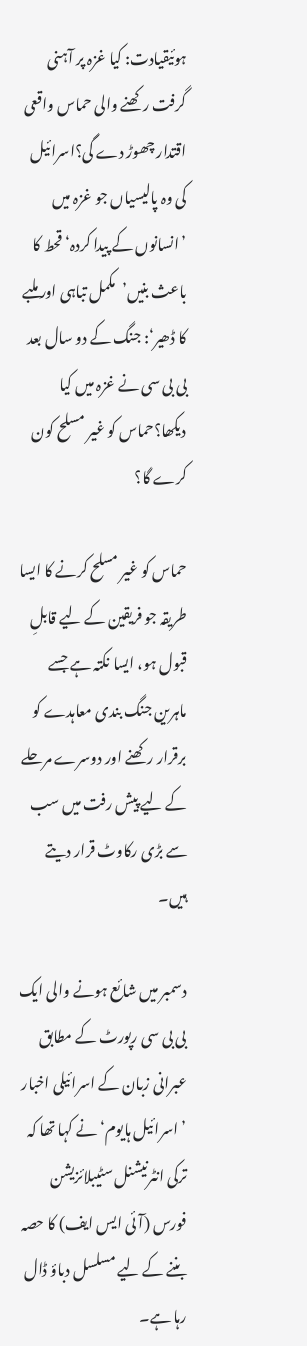ہوئیقیادت: کیا غزہ پر آہنی گرفت رکھنے والی حماس واقعی اقتدار چھوڑ دے گی؟اسرائیل کی وہ پالیسیاں جو غزہ میں ’انسانوں کے پیدا کردہ‘ قحط کا باعث بنیں’مکمل تباہی اور ملبے کا ڈھیر‘: جنگ کے دو سال بعد بی بی سی نے غزہ میں کیا دیکھا؟حماس کو غیر مسلح کون کرے گا؟

حماس کو غیر مسلح کرنے کا ایسا طریقہ جو فریقین کے لیے قابلِ قبول ہو، ایسا نکتہ ہے جسے ماہرین جنگ بندی معاہدے کو برقرار رکھنے اور دوسرے مرحلے کے لیے پیش رفت میں سب سے بڑی رکاوٹ قرار دیتے ہیں۔

دسمبر میں شائع ہونے والی ایک بی بی سی رپورٹ کے مطابق عبرانی زبان کے اسرائیلی اخبار ’اسرائیل ہایوم‘نے کہا تھا کہ ترکی انٹرنیشنل سٹیبلائزیشن فورس (آئی ایس ایف) کا حصہ بننے کے لیے مسلسل دباؤ ڈال رہا ہے۔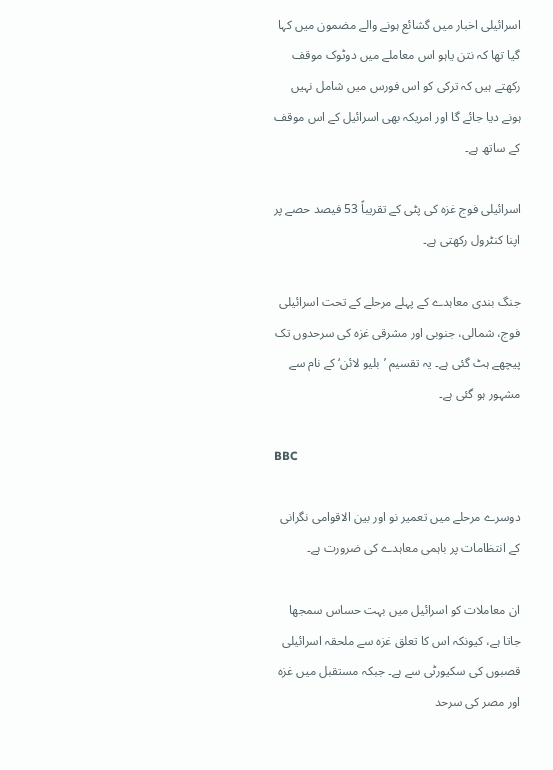اسرائیلی اخبار میں گشائع ہونے والے مضمون میں کہا گیا تھا کہ نتن یاہو اس معاملے میں دوٹوک موقف رکھتے ہیں کہ ترکی کو اس فورس میں شامل نہیں ہونے دیا جائے گا اور امریکہ بھی اسرائیل کے اس موقف کے ساتھ ہے۔

اسرائیلی فوج غزہ کی پٹی کے تقریباً 53 فیصد حصے پر اپنا کنٹرول رکھتی ہے۔

جنگ بندی معاہدے کے پہلے مرحلے کے تحت اسرائیلی فوج، شمالی، جنوبی اور مشرقی غزہ کی سرحدوں تک پیچھے ہٹ گئی ہے۔ یہ تقسیم ’بلیو لائن‘ کے نام سے مشہور ہو گئی ہے۔

BBC

دوسرے مرحلے میں تعمیر نو اور بین الاقوامی نگرانی کے انتظامات پر باہمی معاہدے کی ضرورت ہے۔

ان معاملات کو اسرائیل میں بہت حساس سمجھا جاتا ہے، کیونکہ اس کا تعلق غزہ سے ملحقہ اسرائیلی قصبوں کی سکیورٹی سے ہے۔ جبکہ مستقبل میں غزہ اور مصر کی سرحد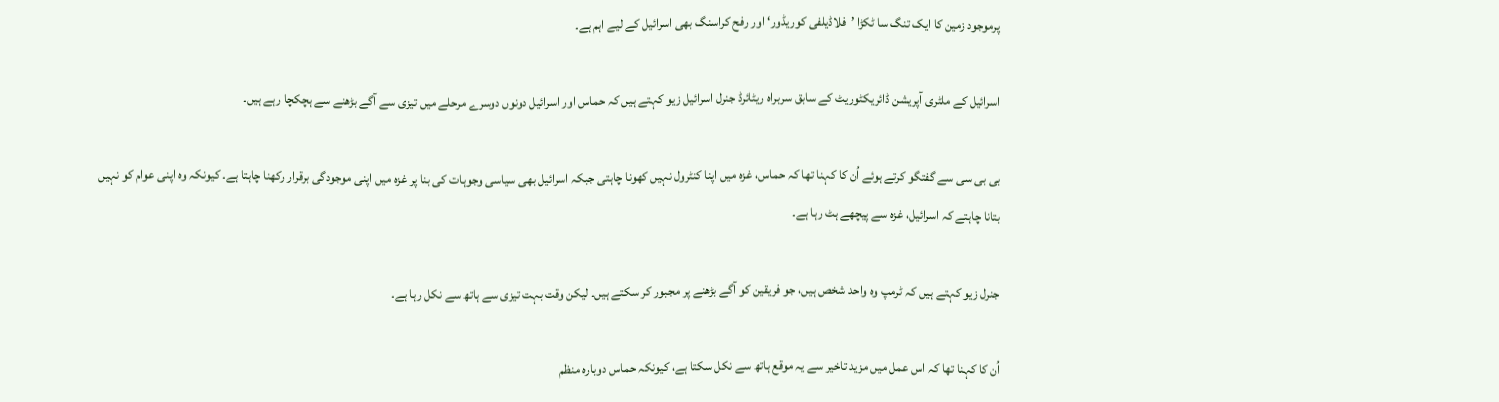پرموجود زمین کا ایک تنگ سا ٹکڑا ’فلاڈیلفی کوریڈور‘ اور رفح کراسنگ بھی اسرائیل کے لیے اہم ہے۔

اسرائیل کے ملٹری آپریشن ڈائریکٹوریٹ کے سابق سربراہ ریٹائرڈ جنرل اسرائیل زیو کہتے ہیں کہ حماس اور اسرائیل دونوں دوسرے مرحلے میں تیزی سے آگے بڑھنے سے ہچکچا رہے ہیں۔

بی بی سی سے گفتگو کرتے ہوئے اُن کا کہنا تھا کہ حماس، غزہ میں اپنا کنٹرول نہیں کھونا چاہتی جبکہ اسرائیل بھی سیاسی وجوہات کی بنا پر غزہ میں اپنی موجودگی برقرار رکھنا چاہتا ہے۔ کیونکہ وہ اپنی عوام کو نہیں بتانا چاہتے کہ اسرائیل، غزہ سے پیچھے ہٹ رہا ہے۔

جنرل زیو کہتے ہیں کہ ٹرمپ وہ واحد شخص ہیں، جو فریقین کو آگے بڑھنے پر مجبور کر سکتے ہیں۔ لیکن وقت بہت تیزی سے ہاتھ سے نکل رہا ہے۔

اُن کا کہنا تھا کہ اس عمل میں مزید تاخیر سے یہ موقع ہاتھ سے نکل سکتا ہے، کیونکہ حماس دوبارہ منظم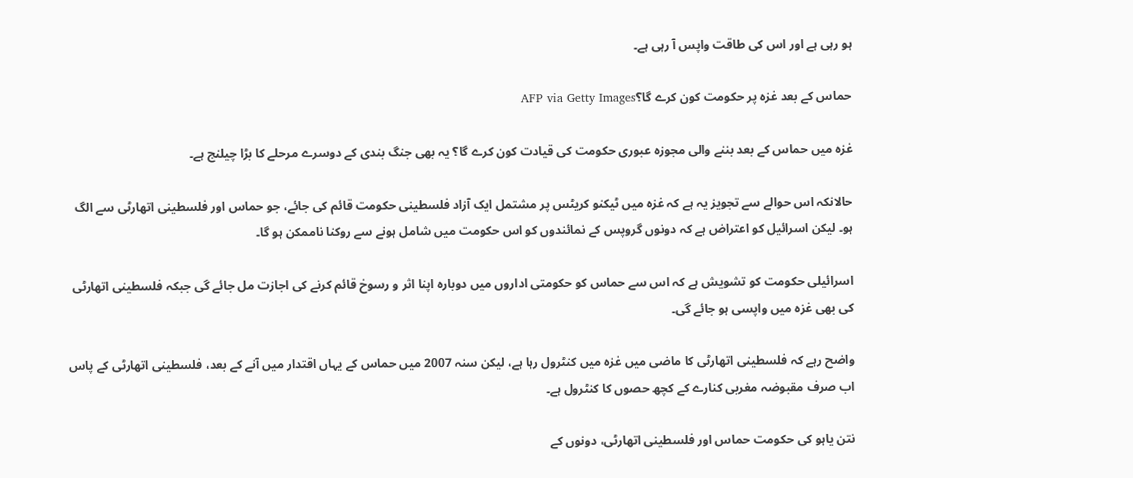ہو رہی ہے اور اس کی طاقت واپس آ رہی ہے۔

حماس کے بعد غزہ پر حکومت کون کرے گا؟AFP via Getty Images

غزہ میں حماس کے بعد بننے والی مجوزہ عبوری حکومت کی قیادت کون کرے گا؟ یہ بھی جنگ بندی کے دوسرے مرحلے کا بڑا چیلنج ہے۔

حالانکہ اس حوالے سے تجویز یہ ہے کہ غزہ میں ٹیکنو کریٹس پر مشتمل ایک آزاد فلسطینی حکومت قائم کی جائے، جو حماس اور فلسطینی اتھارٹی سے الگ ہو۔ لیکن اسرائیل کو اعتراض ہے کہ دونوں گروپس کے نمائندوں کو اس حکومت میں شامل ہونے سے روکنا ناممکن ہو گا۔

اسرائیلی حکومت کو تشویش ہے کہ اس سے حماس کو حکومتی اداروں میں دوبارہ اپنا اثر و رسوخ قائم کرنے کی اجازت مل جائے گی جبکہ فلسطینی اتھارٹی کی بھی غزہ میں واپسی ہو جائے گی۔

واضح رہے کہ فلسطینی اتھارٹی کا ماضی میں غزہ میں کنٹرول رہا ہے، لیکن سنہ 2007 میں حماس کے یہاں اقتدار میں آنے کے بعد، فلسطینی اتھارٹی کے پاس اب صرف مقبوضہ مغربی کنارے کے کچھ حصوں کا کنٹرول ہے۔

نتن یاہو کی حکومت حماس اور فلسطینی اتھارٹی، دونوں کے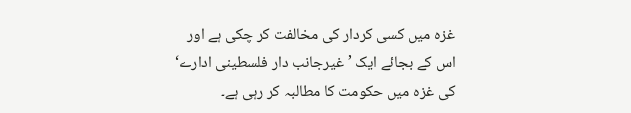غزہ میں کسی کردار کی مخالفت کر چکی ہے اور اس کے بجائے ایک ’غیرجانب دار فلسطینی ادارے‘ کی غزہ میں حکومت کا مطالبہ کر رہی ہے۔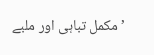’مکمل تباہی اور ملبے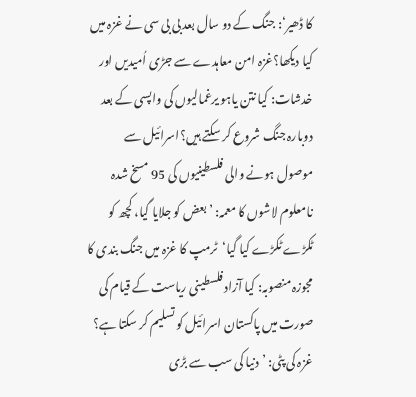کا ڈھیر‘: جنگ کے دو سال بعد بی بی سی نے غزہ میں کیا دیکھا؟غزہ امن معاہدے سے جڑی اُمیدیں اور خدشات: کیا نتن یاہو یرغمالیوں کی واپسی کے بعد دوبارہ جنگ شروع کر سکتے ہیں؟اسرائیل سے موصول ہونے والی فلسطینیوں کی 95 مسخ شدہ نامعلوم لاشوں کا معمہ: ’بعض کو جلایا گیا، کچھ کو ٹکڑے ٹکڑے کیا گیا‘ٹرمپ کا غزہ میں جنگ بندی کا مجوزہ منصوبہ: کیا آزاد فلسطینی ریاست کے قیام کی صورت میں پاکستان اسرائیل کو تسلیم کر سکتا ہے؟ غزہ کی پٹی: ’دنیا کی سب سے بڑی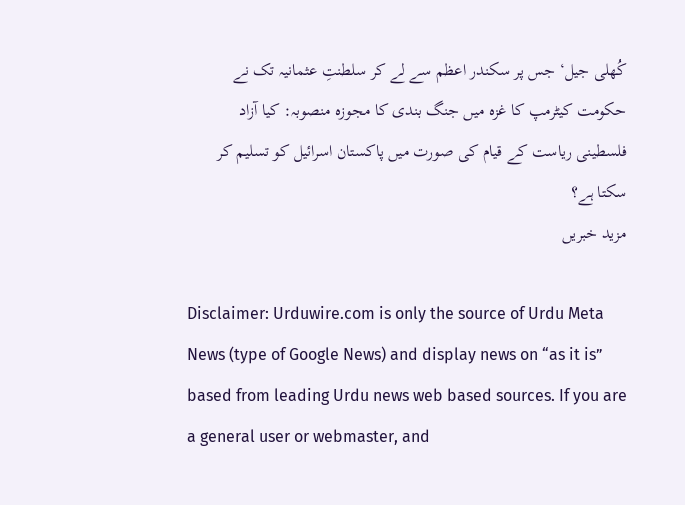کُھلی جیل‘ جس پر سکندر اعظم سے لے کر سلطنتِ عثمانیہ تک نے حکومت کیٹرمپ کا غزہ میں جنگ بندی کا مجوزہ منصوبہ: کیا آزاد فلسطینی ریاست کے قیام کی صورت میں پاکستان اسرائیل کو تسلیم کر سکتا ہے؟
مزید خبریں

Disclaimer: Urduwire.com is only the source of Urdu Meta News (type of Google News) and display news on “as it is” based from leading Urdu news web based sources. If you are a general user or webmaster, and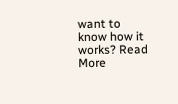want to know how it works? Read More